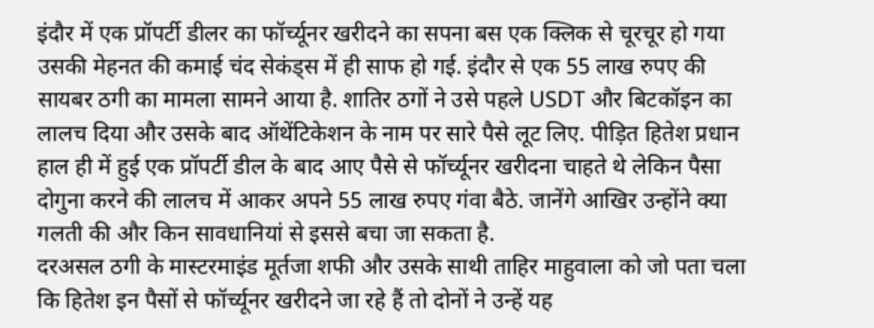इंदौर में एक प्रॉपर्टी डीलर का फॉर्च्यूनर खरीदने का सपना बस एक क्लिक से चूरचूर हो गया उसकी मेहनत की कमाई चंद सेकंड्स में ही साफ हो गई. इंदौर से एक 55 लाख रुपए की सायबर ठगी का मामला सामने आया है. शातिर ठगों ने उसे पहले USDT और बिटकॉइन का लालच दिया और उसके बाद ऑथेंटिकेशन के नाम पर सारे पैसे लूट लिए. पीड़ित हितेश प्रधान हाल ही में हुई एक प्रॉपर्टी डील के बाद आए पैसे से फॉर्च्यूनर खरीदना चाहते थे लेकिन पैसा दोगुना करने की लालच में आकर अपने 55 लाख रुपए गंवा बैठे. जानेंगे आखिर उन्होंने क्या गलती की और किन सावधानियां से इससे बचा जा सकता है.
दरअसल ठगी के मास्टरमाइंड मूर्तजा शफी और उसके साथी ताहिर माहुवाला को जो पता चला कि हितेश इन पैसों से फॉर्च्यूनर खरीदने जा रहे हैं तो दोनों ने उन्हें यह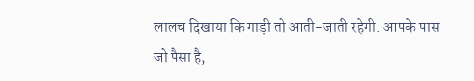लालच दिखाया कि गाड़ी तो आती-जाती रहेगी. आपके पास जो पैसा है,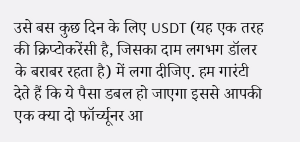उसे बस कुछ दिन के लिए USDT (यह एक तरह की क्रिप्टोकरेंसी है, जिसका दाम लगभग डॉलर के बराबर रहता है) में लगा दीजिए. हम गारंटी देते हैं कि ये पैसा डबल हो जाएगा इससे आपकी एक क्या दो फॉर्च्यूनर आ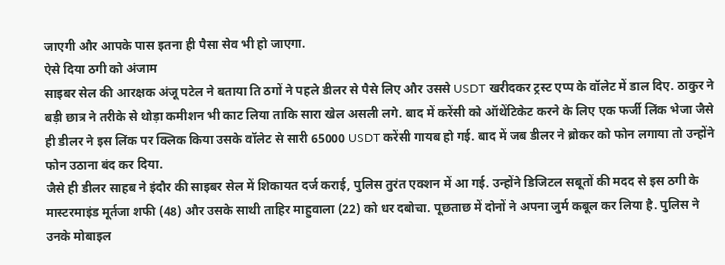जाएगी और आपके पास इतना ही पैसा सेव भी हो जाएगा.
ऐसे दिया ठगी को अंजाम
साइबर सेल की आरक्षक अंजू पटेल ने बताया ति ठगों ने पहले डीलर से पैसे लिए और उससे USDT खरीदकर ट्रस्ट एप्प के वॉलेट में डाल दिए. ठाकुर ने बड़ी छात्र ने तरीके से थोड़ा कमीशन भी काट लिया ताकि सारा खेल असली लगे. बाद में करेंसी को ऑथेंटिकेट करने के लिए एक फर्जी लिंक भेजा जैसे ही डीलर ने इस लिंक पर क्लिक किया उसके वॉलेट से सारी 65000 USDT करेंसी गायब हो गई. बाद में जब डीलर ने ब्रोकर को फोन लगाया तो उन्होंने फोन उठाना बंद कर दिया.
जैसे ही डीलर साहब ने इंदौर की साइबर सेल में शिकायत दर्ज कराई, पुलिस तुरंत एक्शन में आ गई. उन्होंने डिजिटल सबूतों की मदद से इस ठगी के मास्टरमाइंड मूर्तजा शफी (48) और उसके साथी ताहिर माहुवाला (22) को धर दबोचा. पूछताछ में दोनों ने अपना जुर्म कबूल कर लिया है. पुलिस ने उनके मोबाइल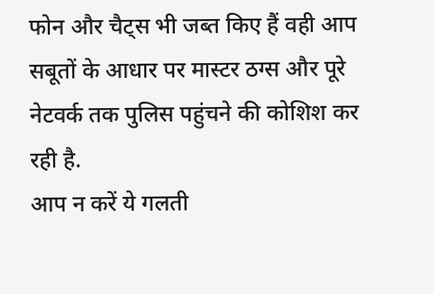फोन और चैट्स भी जब्त किए हैं वही आप सबूतों के आधार पर मास्टर ठग्स और पूरे नेटवर्क तक पुलिस पहुंचने की कोशिश कर रही है.
आप न करें ये गलती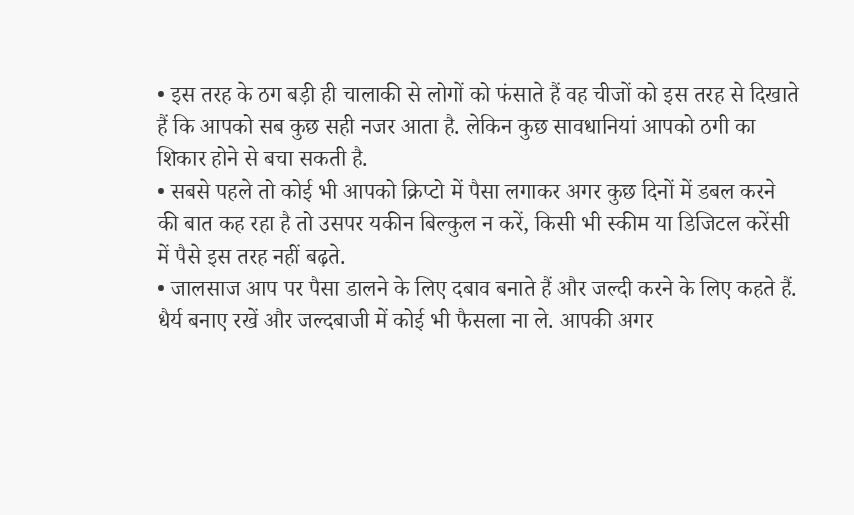• इस तरह के ठग बड़ी ही चालाकी से लोगों को फंसाते हैं वह चीजों को इस तरह से दिखाते हैं कि आपको सब कुछ सही नजर आता है. लेकिन कुछ सावधानियां आपको ठगी का शिकार होने से बचा सकती है.
• सबसे पहले तो कोई भी आपको क्रिप्टो में पैसा लगाकर अगर कुछ दिनों में डबल करने की बात कह रहा है तो उसपर यकीन बिल्कुल न करें, किसी भी स्कीम या डिजिटल करेंसी में पैसे इस तरह नहीं बढ़ते.
• जालसाज आप पर पैसा डालने के लिए दबाव बनाते हैं और जल्दी करने के लिए कहते हैं. धैर्य बनाए रखें और जल्दबाजी में कोई भी फैसला ना ले. आपकी अगर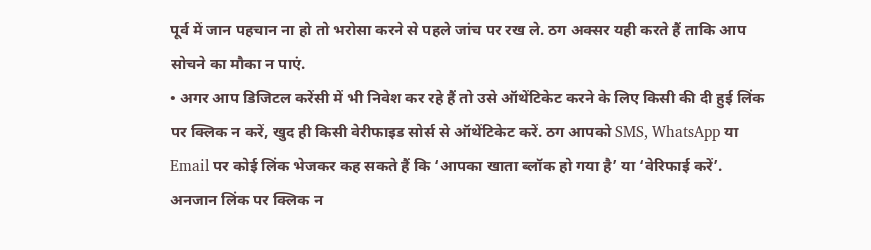पूर्व में जान पहचान ना हो तो भरोसा करने से पहले जांच पर रख ले. ठग अक्सर यही करते हैं ताकि आप सोचने का मौका न पाएं.
• अगर आप डिजिटल करेंसी में भी निवेश कर रहे हैं तो उसे ऑथेंटिकेट करने के लिए किसी की दी हुई लिंक पर क्लिक न करें, खुद ही किसी वेरीफाइड सोर्स से ऑथेंटिकेट करें. ठग आपको SMS, WhatsApp या Email पर कोई लिंक भेजकर कह सकते हैं कि ‘आपका खाता ब्लॉक हो गया है’ या ‘वेरिफाई करें’. अनजान लिंक पर क्लिक न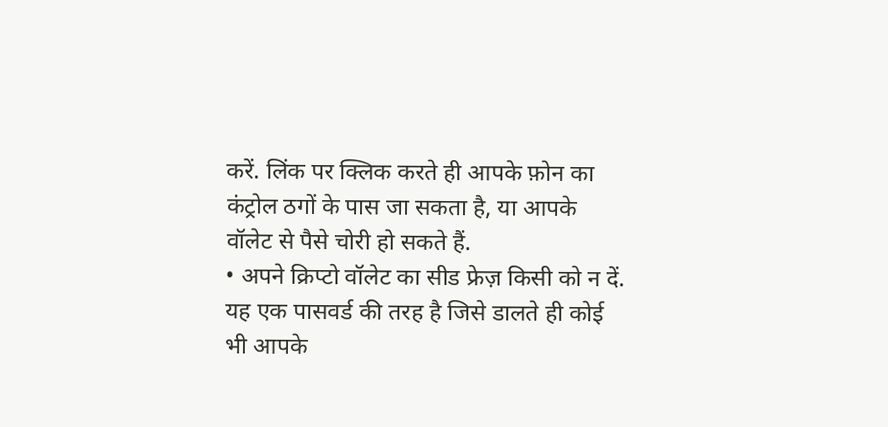करें. लिंक पर क्लिक करते ही आपके फ़ोन का कंट्रोल ठगों के पास जा सकता है, या आपके वॉलेट से पैसे चोरी हो सकते हैं.
• अपने क्रिप्टो वॉलेट का सीड फ्रेज़ किसी को न दें. यह एक पासवर्ड की तरह है जिसे डालते ही कोई भी आपके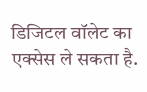डिजिटल वॉलेट का एक्सेस ले सकता है.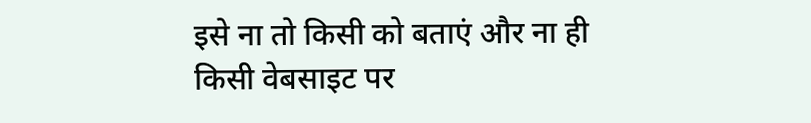इसे ना तो किसी को बताएं और ना ही किसी वेबसाइट पर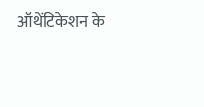ऑथेंटिकेशन के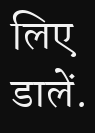लिए डालें.